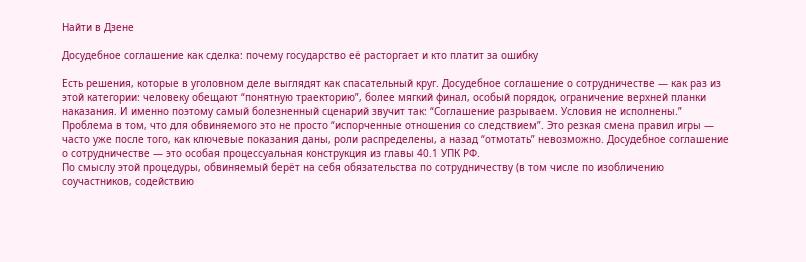Найти в Дзене

Досудебное соглашение как сделка: почему государство её расторгает и кто платит за ошибку

Есть решения, которые в уголовном деле выглядят как спасательный круг. Досудебное соглашение о сотрудничестве — как раз из этой категории: человеку обещают “понятную траекторию”, более мягкий финал, особый порядок, ограничение верхней планки наказания. И именно поэтому самый болезненный сценарий звучит так: “Соглашение разрываем. Условия не исполнены.” Проблема в том, что для обвиняемого это не просто “испорченные отношения со следствием”. Это резкая смена правил игры — часто уже после того, как ключевые показания даны, роли распределены, а назад “отмотать” невозможно. Досудебное соглашение о сотрудничестве — это особая процессуальная конструкция из главы 40.1 УПК РФ.
По смыслу этой процедуры, обвиняемый берёт на себя обязательства по сотрудничеству (в том числе по изобличению соучастников, содействию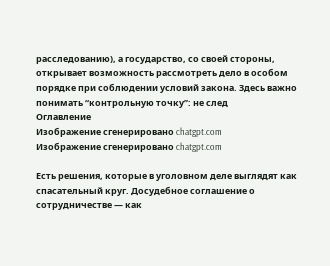расследованию), а государство, со своей стороны, открывает возможность рассмотреть дело в особом порядке при соблюдении условий закона. Здесь важно понимать “контрольную точку”: не след
Оглавление
Изображение сгенерировано chatgpt.com
Изображение сгенерировано chatgpt.com

Есть решения, которые в уголовном деле выглядят как спасательный круг. Досудебное соглашение о сотрудничестве — как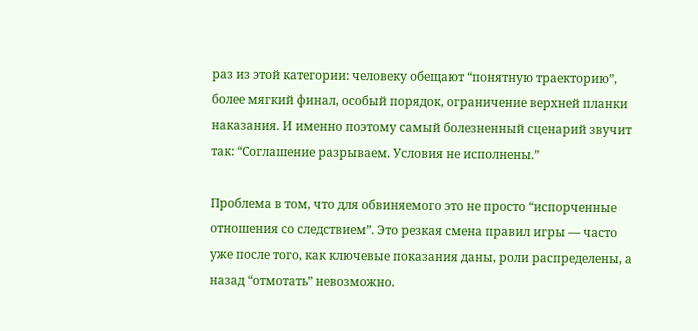раз из этой категории: человеку обещают “понятную траекторию”, более мягкий финал, особый порядок, ограничение верхней планки наказания. И именно поэтому самый болезненный сценарий звучит так: “Соглашение разрываем. Условия не исполнены.”

Проблема в том, что для обвиняемого это не просто “испорченные отношения со следствием”. Это резкая смена правил игры — часто уже после того, как ключевые показания даны, роли распределены, а назад “отмотать” невозможно.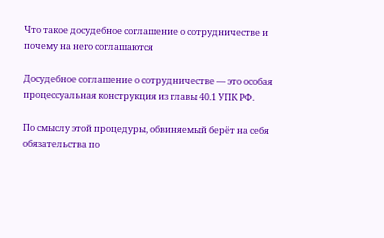Что такое досудебное соглашение о сотрудничестве и почему на него соглашаются

Досудебное соглашение о сотрудничестве — это особая процессуальная конструкция из главы 40.1 УПК РФ.

По смыслу этой процедуры, обвиняемый берёт на себя обязательства по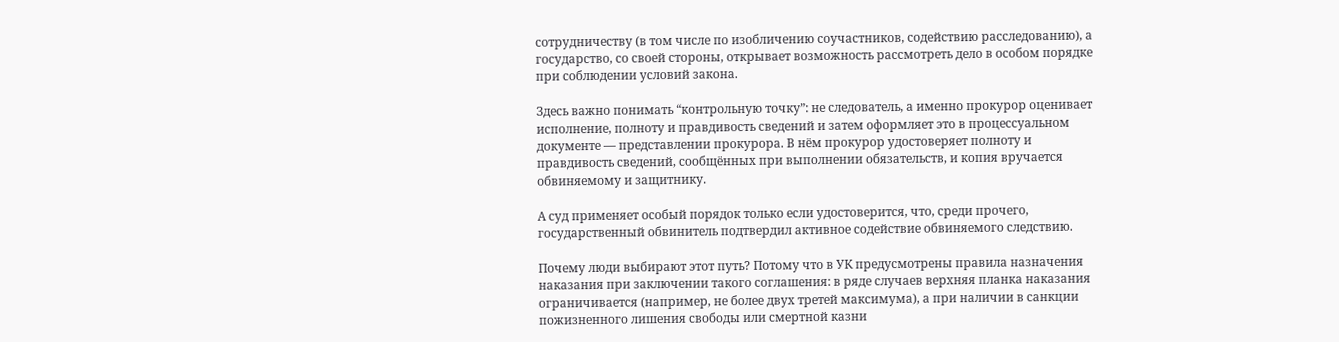сотрудничеству (в том числе по изобличению соучастников, содействию расследованию), а государство, со своей стороны, открывает возможность рассмотреть дело в особом порядке при соблюдении условий закона.

Здесь важно понимать “контрольную точку”: не следователь, а именно прокурор оценивает исполнение, полноту и правдивость сведений и затем оформляет это в процессуальном документе — представлении прокурора. В нём прокурор удостоверяет полноту и правдивость сведений, сообщённых при выполнении обязательств, и копия вручается обвиняемому и защитнику.

А суд применяет особый порядок только если удостоверится, что, среди прочего, государственный обвинитель подтвердил активное содействие обвиняемого следствию.

Почему люди выбирают этот путь? Потому что в УК предусмотрены правила назначения наказания при заключении такого соглашения: в ряде случаев верхняя планка наказания ограничивается (например, не более двух третей максимума), а при наличии в санкции пожизненного лишения свободы или смертной казни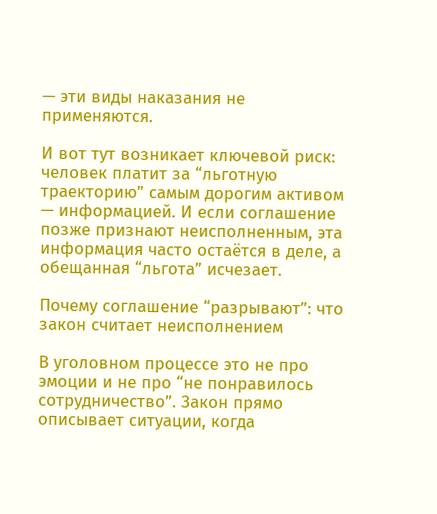— эти виды наказания не применяются.

И вот тут возникает ключевой риск: человек платит за “льготную траекторию” самым дорогим активом — информацией. И если соглашение позже признают неисполненным, эта информация часто остаётся в деле, а обещанная “льгота” исчезает.

Почему соглашение “разрывают”: что закон считает неисполнением

В уголовном процессе это не про эмоции и не про “не понравилось сотрудничество”. Закон прямо описывает ситуации, когда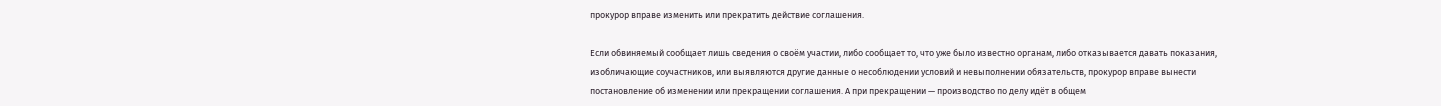прокурор вправе изменить или прекратить действие соглашения.

Если обвиняемый сообщает лишь сведения о своём участии, либо сообщает то, что уже было известно органам, либо отказывается давать показания, изобличающие соучастников, или выявляются другие данные о несоблюдении условий и невыполнении обязательств, прокурор вправе вынести постановление об изменении или прекращении соглашения. А при прекращении — производство по делу идёт в общем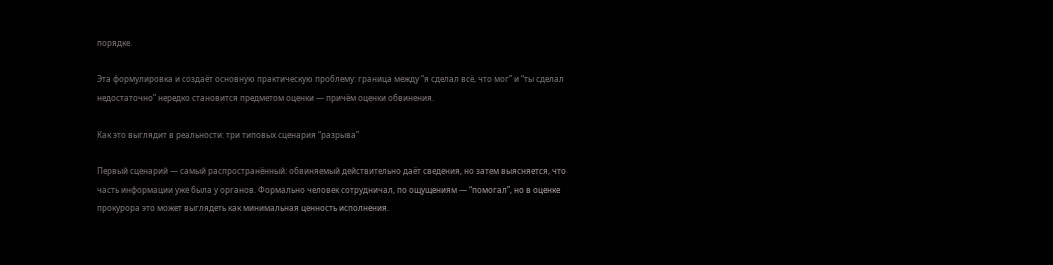порядке.

Эта формулировка и создаёт основную практическую проблему: граница между “я сделал всё, что мог” и “ты сделал недостаточно” нередко становится предметом оценки — причём оценки обвинения.

Как это выглядит в реальности: три типовых сценария “разрыва”

Первый сценарий — самый распространённый: обвиняемый действительно даёт сведения, но затем выясняется, что часть информации уже была у органов. Формально человек сотрудничал, по ощущениям — “помогал”, но в оценке прокурора это может выглядеть как минимальная ценность исполнения.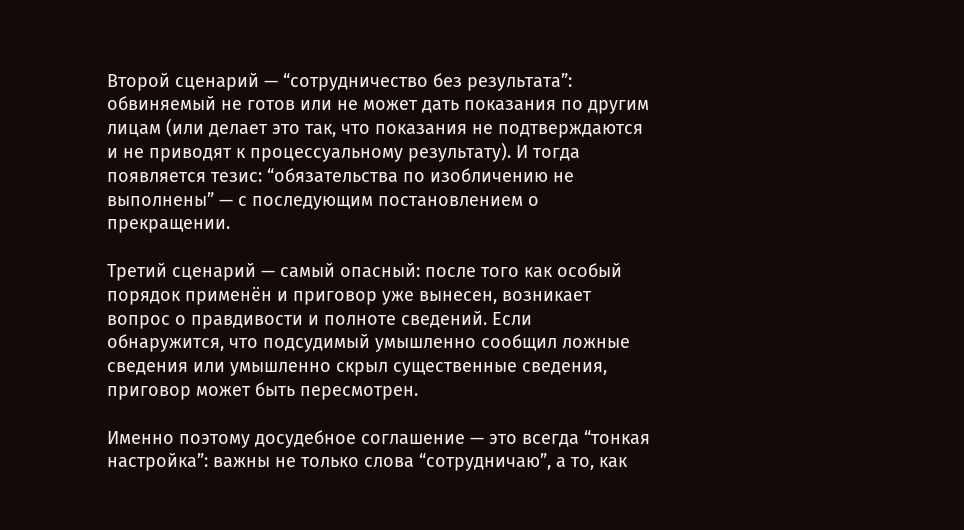Второй сценарий — “сотрудничество без результата”: обвиняемый не готов или не может дать показания по другим лицам (или делает это так, что показания не подтверждаются и не приводят к процессуальному результату). И тогда появляется тезис: “обязательства по изобличению не выполнены” — с последующим постановлением о прекращении.

Третий сценарий — самый опасный: после того как особый порядок применён и приговор уже вынесен, возникает вопрос о правдивости и полноте сведений. Если обнаружится, что подсудимый умышленно сообщил ложные сведения или умышленно скрыл существенные сведения, приговор может быть пересмотрен.

Именно поэтому досудебное соглашение — это всегда “тонкая настройка”: важны не только слова “сотрудничаю”, а то, как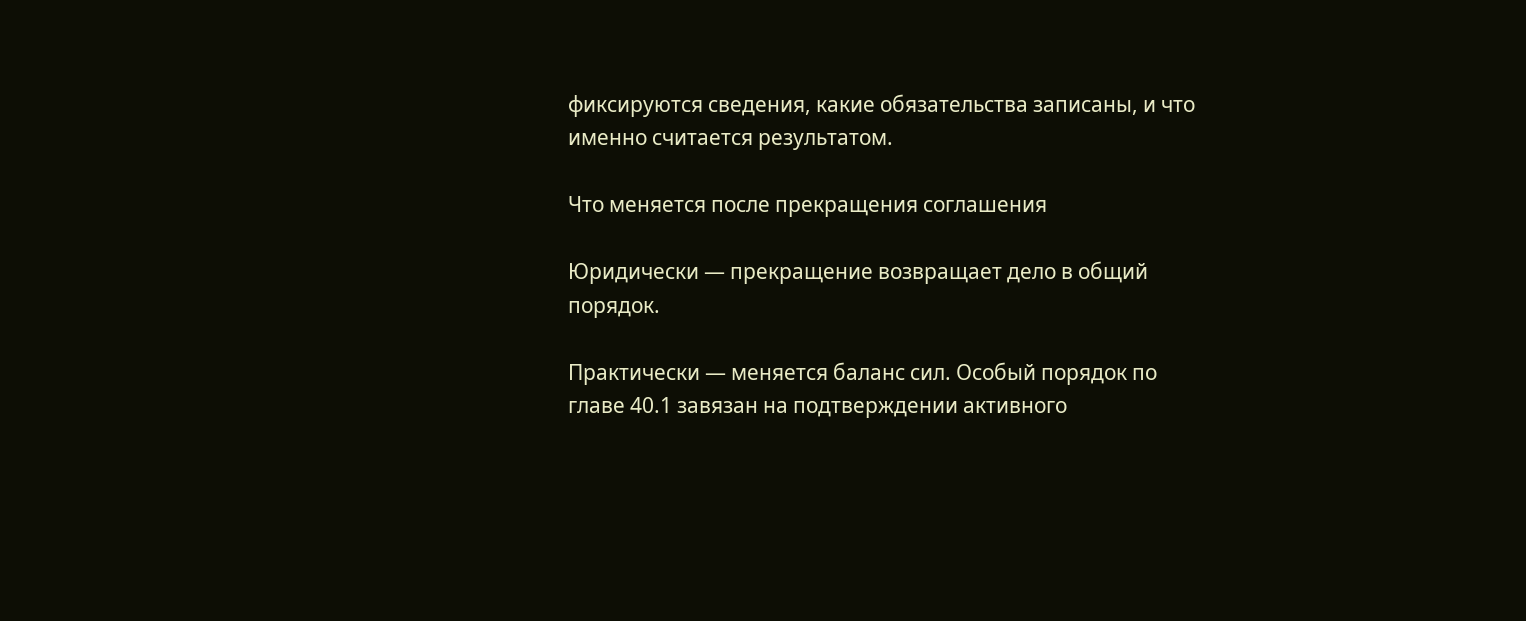фиксируются сведения, какие обязательства записаны, и что именно считается результатом.

Что меняется после прекращения соглашения

Юридически — прекращение возвращает дело в общий порядок.

Практически — меняется баланс сил. Особый порядок по главе 40.1 завязан на подтверждении активного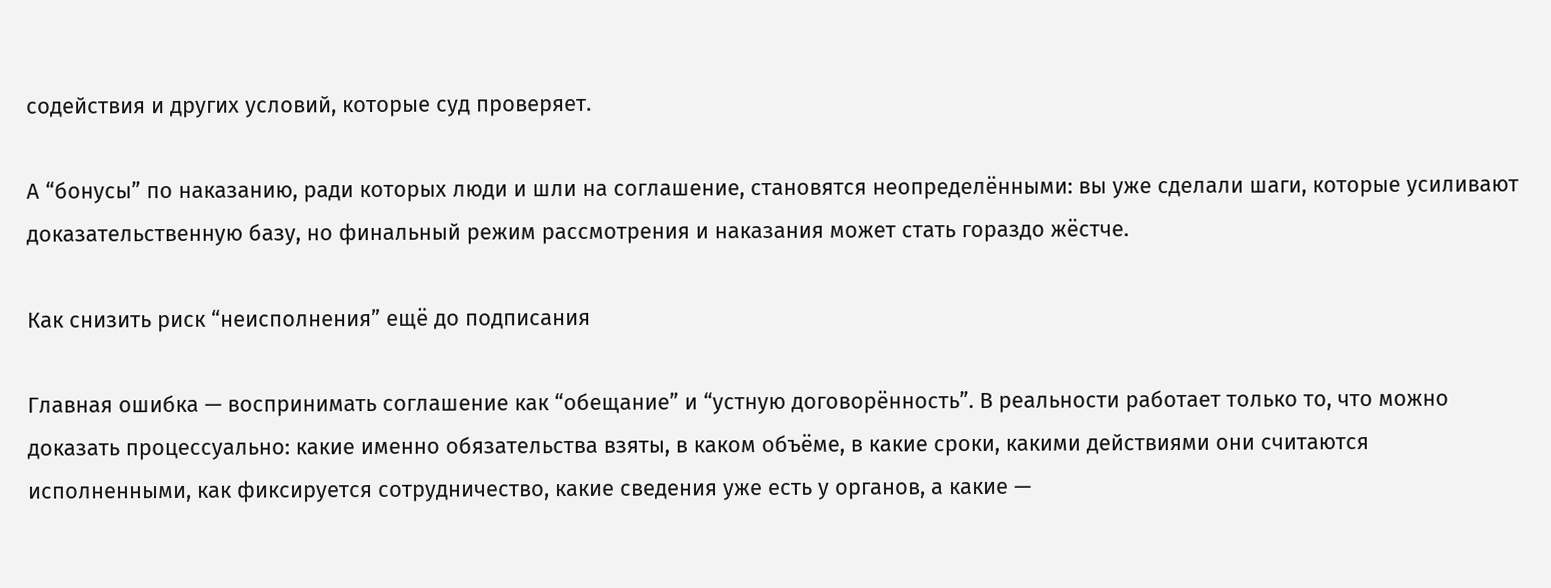содействия и других условий, которые суд проверяет.

А “бонусы” по наказанию, ради которых люди и шли на соглашение, становятся неопределёнными: вы уже сделали шаги, которые усиливают доказательственную базу, но финальный режим рассмотрения и наказания может стать гораздо жёстче.

Как снизить риск “неисполнения” ещё до подписания

Главная ошибка — воспринимать соглашение как “обещание” и “устную договорённость”. В реальности работает только то, что можно доказать процессуально: какие именно обязательства взяты, в каком объёме, в какие сроки, какими действиями они считаются исполненными, как фиксируется сотрудничество, какие сведения уже есть у органов, а какие —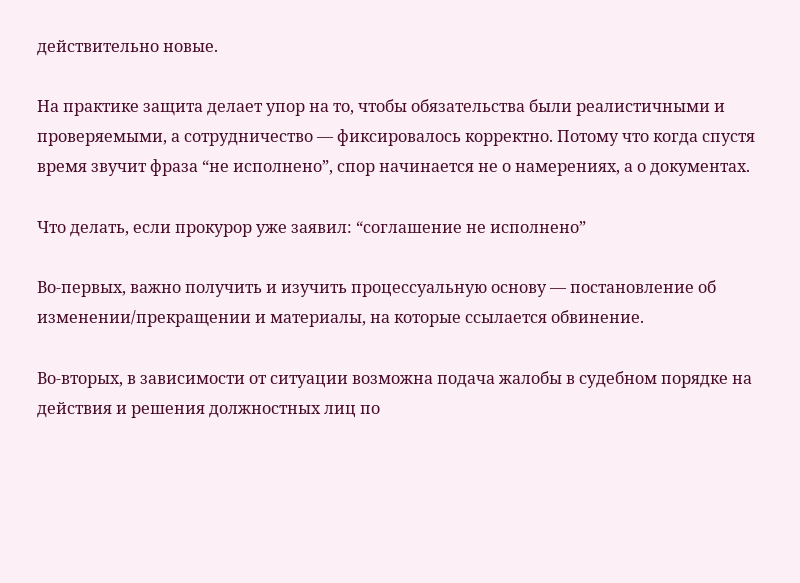действительно новые.

На практике защита делает упор на то, чтобы обязательства были реалистичными и проверяемыми, а сотрудничество — фиксировалось корректно. Потому что когда спустя время звучит фраза “не исполнено”, спор начинается не о намерениях, а о документах.

Что делать, если прокурор уже заявил: “соглашение не исполнено”

Во-первых, важно получить и изучить процессуальную основу — постановление об изменении/прекращении и материалы, на которые ссылается обвинение.

Во-вторых, в зависимости от ситуации возможна подача жалобы в судебном порядке на действия и решения должностных лиц по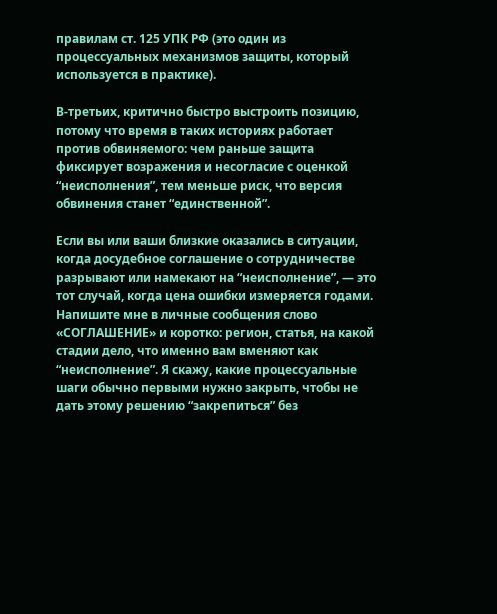правилам ст. 125 УПК РФ (это один из процессуальных механизмов защиты, который используется в практике).

В-третьих, критично быстро выстроить позицию, потому что время в таких историях работает против обвиняемого: чем раньше защита фиксирует возражения и несогласие с оценкой “неисполнения”, тем меньше риск, что версия обвинения станет “единственной”.

Если вы или ваши близкие оказались в ситуации, когда досудебное соглашение о сотрудничестве разрывают или намекают на “неисполнение”, — это тот случай, когда цена ошибки измеряется годами. Напишите мне в личные сообщения слово «СОГЛАШЕНИЕ» и коротко: регион, статья, на какой стадии дело, что именно вам вменяют как “неисполнение”. Я скажу, какие процессуальные шаги обычно первыми нужно закрыть, чтобы не дать этому решению “закрепиться” без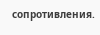сопротивления.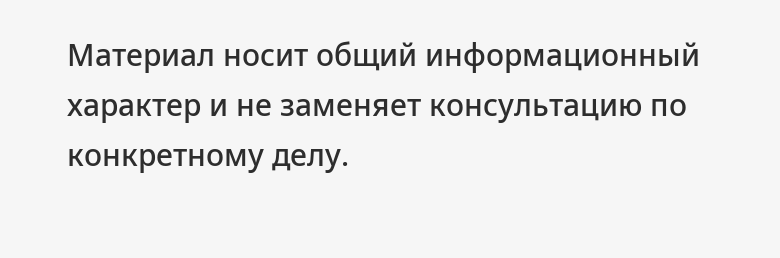Материал носит общий информационный характер и не заменяет консультацию по конкретному делу.